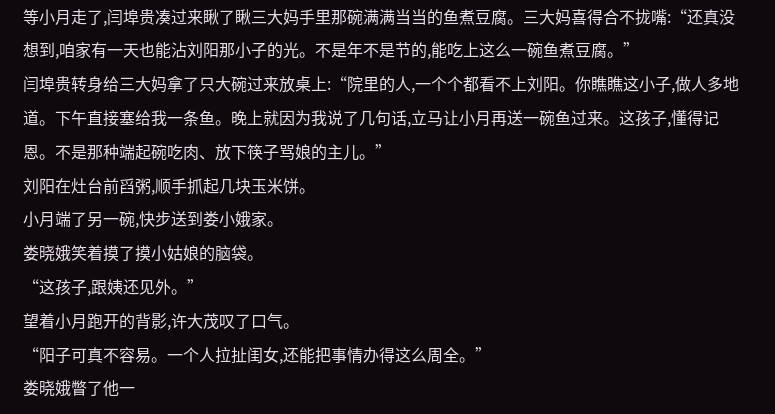等小月走了,闫埠贵凑过来瞅了瞅三大妈手里那碗满满当当的鱼煮豆腐。三大妈喜得合不拢嘴:“还真没想到,咱家有一天也能沾刘阳那小子的光。不是年不是节的,能吃上这么一碗鱼煮豆腐。”
闫埠贵转身给三大妈拿了只大碗过来放桌上:“院里的人,一个个都看不上刘阳。你瞧瞧这小子,做人多地道。下午直接塞给我一条鱼。晚上就因为我说了几句话,立马让小月再送一碗鱼过来。这孩子,懂得记恩。不是那种端起碗吃肉、放下筷子骂娘的主儿。”
刘阳在灶台前舀粥,顺手抓起几块玉米饼。
小月端了另一碗,快步送到娄小娥家。
娄晓娥笑着摸了摸小姑娘的脑袋。
“这孩子,跟姨还见外。”
望着小月跑开的背影,许大茂叹了口气。
“阳子可真不容易。一个人拉扯闺女,还能把事情办得这么周全。”
娄晓娥瞥了他一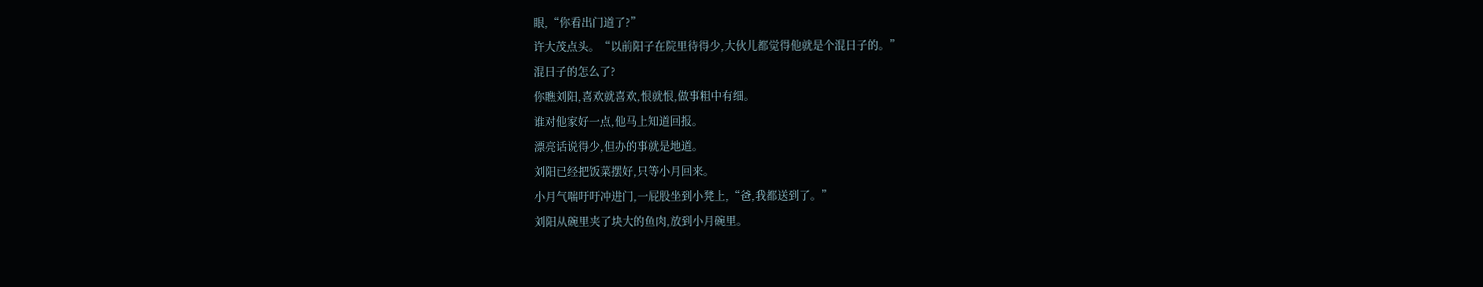眼,“你看出门道了?”
许大茂点头。“以前阳子在院里待得少,大伙儿都觉得他就是个混日子的。”
混日子的怎么了?
你瞧刘阳,喜欢就喜欢,恨就恨,做事粗中有细。
谁对他家好一点,他马上知道回报。
漂亮话说得少,但办的事就是地道。
刘阳已经把饭菜摆好,只等小月回来。
小月气喘吁吁冲进门,一屁股坐到小凳上,“爸,我都送到了。”
刘阳从碗里夹了块大的鱼肉,放到小月碗里。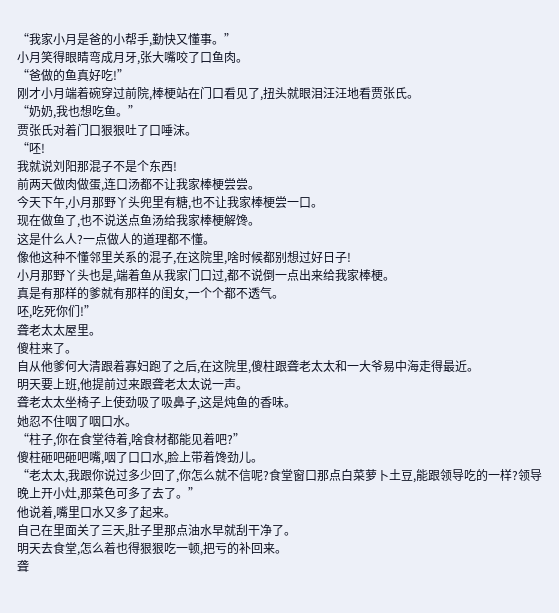“我家小月是爸的小帮手,勤快又懂事。”
小月笑得眼睛弯成月牙,张大嘴咬了口鱼肉。
“爸做的鱼真好吃!”
刚才小月端着碗穿过前院,棒梗站在门口看见了,扭头就眼泪汪汪地看贾张氏。
“奶奶,我也想吃鱼。”
贾张氏对着门口狠狠吐了口唾沫。
“呸!
我就说刘阳那混子不是个东西!
前两天做肉做蛋,连口汤都不让我家棒梗尝尝。
今天下午,小月那野丫头兜里有糖,也不让我家棒梗尝一口。
现在做鱼了,也不说送点鱼汤给我家棒梗解馋。
这是什么人?一点做人的道理都不懂。
像他这种不懂邻里关系的混子,在这院里,啥时候都别想过好日子!
小月那野丫头也是,端着鱼从我家门口过,都不说倒一点出来给我家棒梗。
真是有那样的爹就有那样的闺女,一个个都不透气。
呸,吃死你们!”
聋老太太屋里。
傻柱来了。
自从他爹何大清跟着寡妇跑了之后,在这院里,傻柱跟聋老太太和一大爷易中海走得最近。
明天要上班,他提前过来跟聋老太太说一声。
聋老太太坐椅子上使劲吸了吸鼻子,这是炖鱼的香味。
她忍不住咽了咽口水。
“柱子,你在食堂待着,啥食材都能见着吧?”
傻柱砸吧砸吧嘴,咽了口口水,脸上带着馋劲儿。
“老太太,我跟你说过多少回了,你怎么就不信呢?食堂窗口那点白菜萝卜土豆,能跟领导吃的一样?领导晚上开小灶,那菜色可多了去了。”
他说着,嘴里口水又多了起来。
自己在里面关了三天,肚子里那点油水早就刮干净了。
明天去食堂,怎么着也得狠狠吃一顿,把亏的补回来。
聋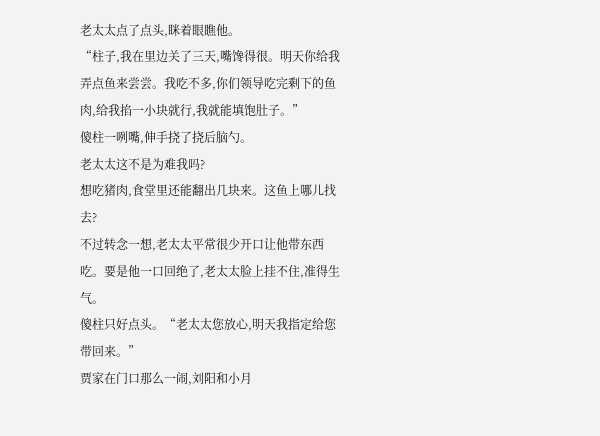老太太点了点头,眯着眼瞧他。
“柱子,我在里边关了三天,嘴馋得很。明天你给我弄点鱼来尝尝。我吃不多,你们领导吃完剩下的鱼肉,给我掐一小块就行,我就能填饱肚子。”
傻柱一咧嘴,伸手挠了挠后脑勺。
老太太这不是为难我吗?
想吃猪肉,食堂里还能翻出几块来。这鱼上哪儿找去?
不过转念一想,老太太平常很少开口让他带东西吃。要是他一口回绝了,老太太脸上挂不住,准得生气。
傻柱只好点头。“老太太您放心,明天我指定给您带回来。”
贾家在门口那么一闹,刘阳和小月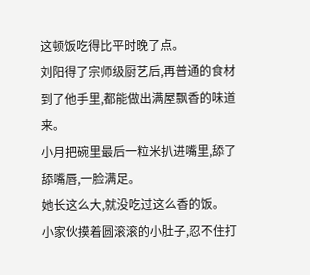这顿饭吃得比平时晚了点。
刘阳得了宗师级厨艺后,再普通的食材到了他手里,都能做出满屋飘香的味道来。
小月把碗里最后一粒米扒进嘴里,舔了舔嘴唇,一脸满足。
她长这么大,就没吃过这么香的饭。
小家伙摸着圆滚滚的小肚子,忍不住打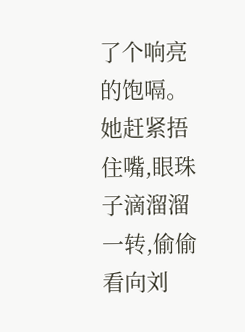了个响亮的饱嗝。
她赶紧捂住嘴,眼珠子滴溜溜一转,偷偷看向刘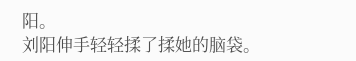阳。
刘阳伸手轻轻揉了揉她的脑袋。